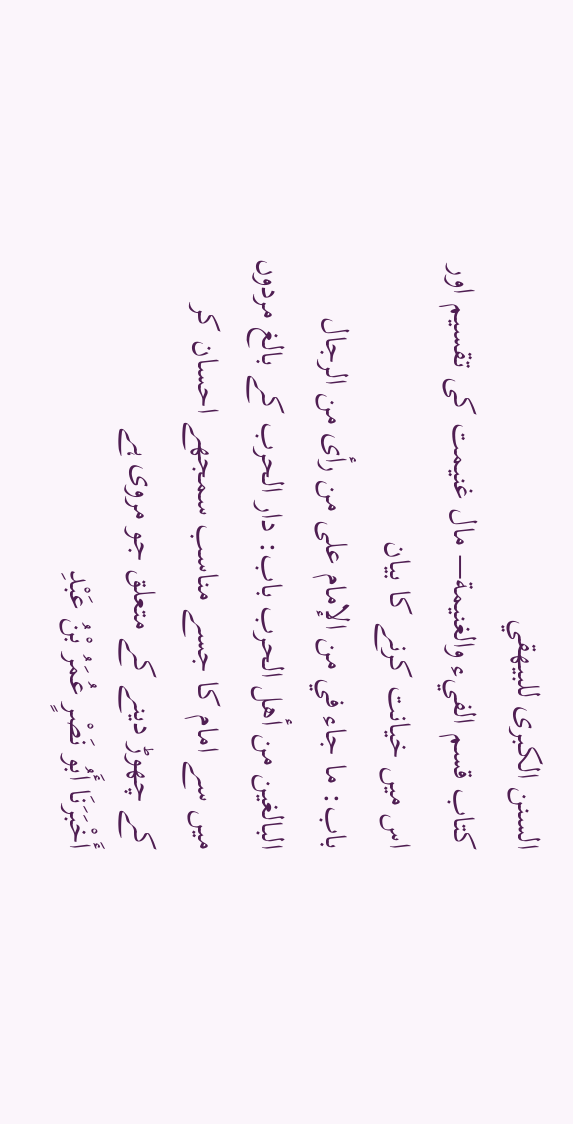السنن الكبرى للبيهقي
كتاب قسم الفيء والغنيمة— مال غنیمت کی تقسیم اور اس میں خیانت کرنے کا بیان
باب: ما جاء في من الإمام على من رأى من الرجال البالغين من أهل الحرب باب: دار الحرب کے بالغ مردوں میں سے امام کا جسے مناسب سمجھے احسان کر کے چھوڑ دینے کے متعلق جو مروی ہے
أَخْبَرَنَا أَبُو نَصْرٍ عُمَرُ بْنُ عَبْدِ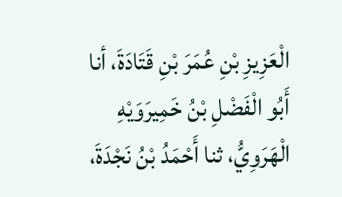الْعَزِيزِ بْنِ عُمَرَ بْنِ قَتَادَةَ، أنا أَبُو الْفَضْلِ بْنُ خَمِيرَوَيْهِ الْهَرَوِيُّ، ثنا أَحْمَدُ بْنُ نَجْدَةَ،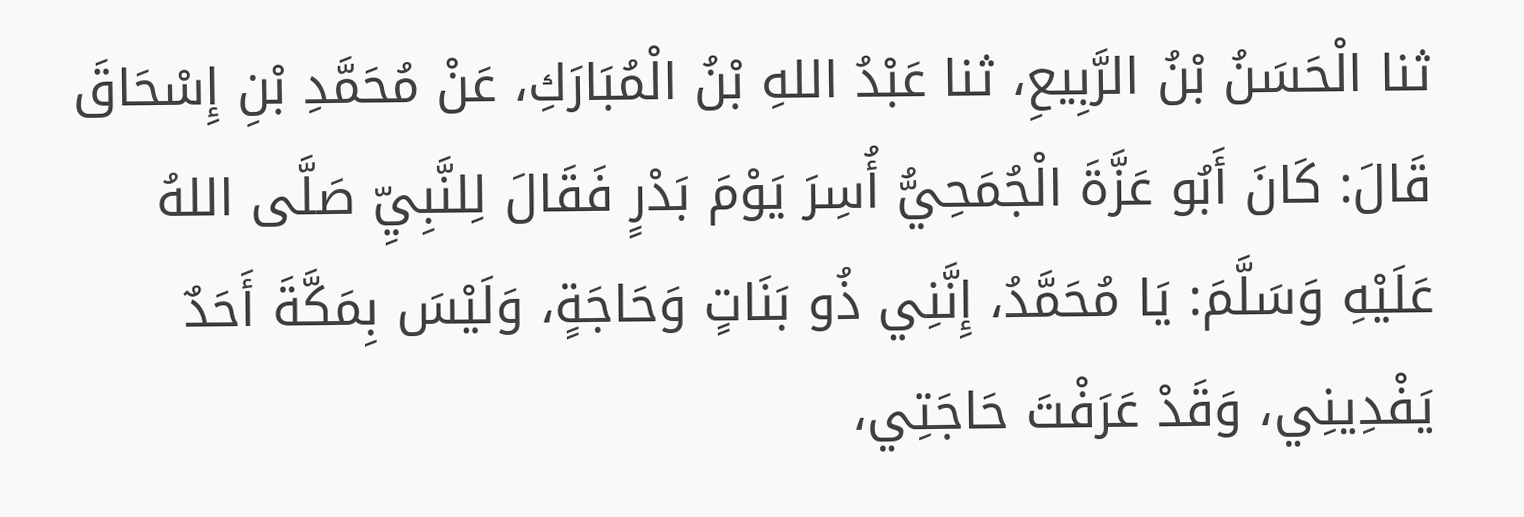ثنا الْحَسَنُ بْنُ الرَّبِيعِ، ثنا عَبْدُ اللهِ بْنُ الْمُبَارَكِ، عَنْ مُحَمَّدِ بْنِ إِسْحَاقَ قَالَ: كَانَ أَبُو عَزَّةَ الْجُمَحِيُّ أُسِرَ يَوْمَ بَدْرٍ فَقَالَ لِلنَّبِيِّ صَلَّى اللهُ عَلَيْهِ وَسَلَّمَ: يَا مُحَمَّدُ، إِنَّنِي ذُو بَنَاتٍ وَحَاجَةٍ، وَلَيْسَ بِمَكَّةَ أَحَدٌ يَفْدِينِي، وَقَدْ عَرَفْتَ حَاجَتِي،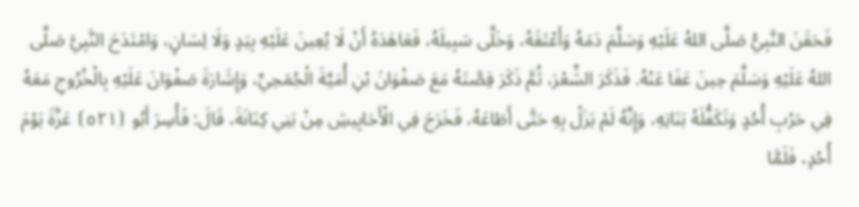فَحَقَنَ النَّبِيُّ صَلَّى اللهُ عَلَيْهِ وَسَلَّمَ دَمَهُ وَأَعْتَقَهُ، وَخَلَّى سَبِيلَهُ، فَعَاهَدَهُ أَنْ لَا يُعِينَ عَلَيْهِ بِيَدٍ وَلَا لِسَانٍ، وَامْتَدَحَ النَّبِيَّ صَلَّى اللهُ عَلَيْهِ وَسَلَّمَ حِينَ عَفَا عَنْهُ. فَذَكَرَ الشِّعْرَ، ثُمَّ ذَكَرَ قِصَّتَهُ مَعَ صَفْوَانَ بْنِ أُمَيَّةَ الْجُمَحِيِّ، وَإِشَارَةَ صَفْوَانَ عَلَيْهِ بِالْخُرُوجِ مَعَهُ فِي حَرْبِ أُحُدٍ وَتَكَفُّلَهُ بَنَاتِهِ، وَإِنَّهُ لَمْ يَزَلْ بِهِ حَتَّى أَطَاعَهُ، فَخَرَجَ فِي الْأَحَابِيشِ مِنْ بَنِي كِنَانَةَ، قَالَ: فَأُسِرَ أَبُو ⦗٥٢١⦘ عَزَّةَ يَوْمَ أُحُدٍ، فَلَمَّا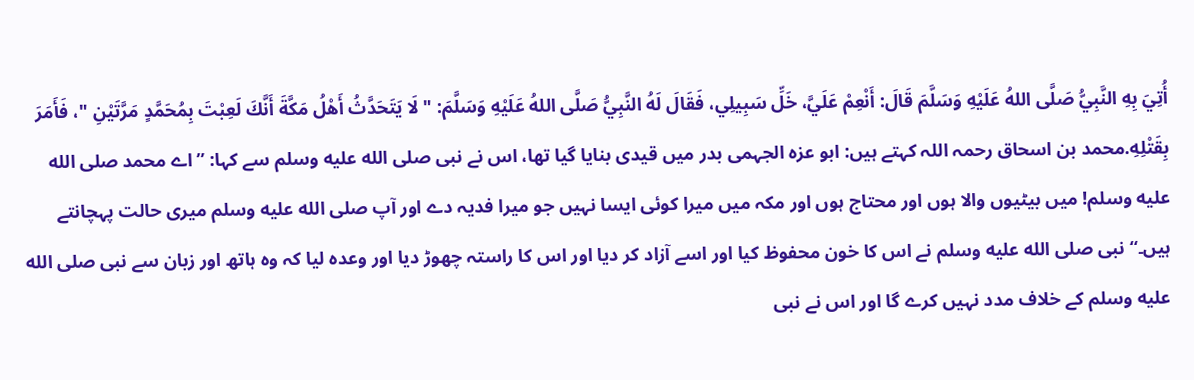أُتِيَ بِهِ النَّبِيُّ صَلَّى اللهُ عَلَيْهِ وَسَلَّمَ قَالَ: أَنْعِمْ عَلَيَّ، خَلِّ سَبِيلِي، فَقَالَ لَهُ النَّبِيُّ صَلَّى اللهُ عَلَيْهِ وَسَلَّمَ: " لَا يَتَحَدَّثُ أَهْلُ مَكَّةَ أَنَّكَ لَعِبْتَ بِمُحَمَّدٍ مَرَّتَيْنِ "، فَأَمَرَ بِقَتْلِهِ.محمد بن اسحاق رحمہ اللہ کہتے ہیں: ابو عزہ الجہمی بدر میں قیدی بنایا گیا تھا، اس نے نبی صلى الله عليه وسلم سے کہا: ”اے محمد صلى الله عليه وسلم! میں بیٹیوں والا ہوں اور محتاج ہوں اور مکہ میں میرا کوئی ایسا نہیں جو میرا فدیہ دے اور آپ صلى الله عليه وسلم میری حالت پہچانتے ہیں۔“ نبی صلى الله عليه وسلم نے اس کا خون محفوظ کیا اور اسے آزاد کر دیا اور اس کا راستہ چھوڑ دیا اور وعدہ لیا کہ وہ ہاتھ اور زبان سے نبی صلى الله عليه وسلم کے خلاف مدد نہیں کرے گا اور اس نے نبی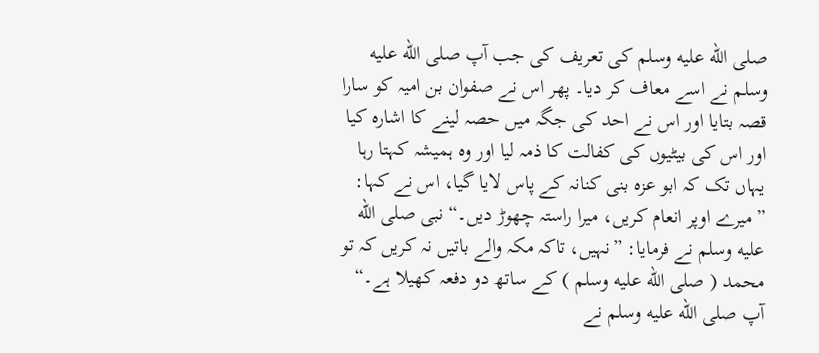صلى الله عليه وسلم کی تعریف کی جب آپ صلى الله عليه وسلم نے اسے معاف کر دیا۔ پھر اس نے صفوان بن امیہ کو سارا قصہ بتایا اور اس نے احد کی جگہ میں حصہ لینے کا اشارہ کیا اور اس کی بیٹیوں کی کفالت کا ذمہ لیا اور وہ ہمیشہ کہتا رہا یہاں تک کہ ابو عزہ بنی کنانہ کے پاس لایا گیا، اس نے کہا: ”میرے اوپر انعام کریں، میرا راستہ چھوڑ دیں۔“ نبی صلى الله عليه وسلم نے فرمایا: ”نہیں، تاکہ مکہ والے باتیں نہ کریں کہ تو محمد ( صلى الله عليه وسلم ) کے ساتھ دو دفعہ کھیلا ہے۔“ آپ صلى الله عليه وسلم نے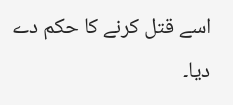اسے قتل کرنے کا حکم دے دیا۔